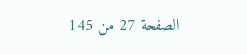الصفحة 27 من 145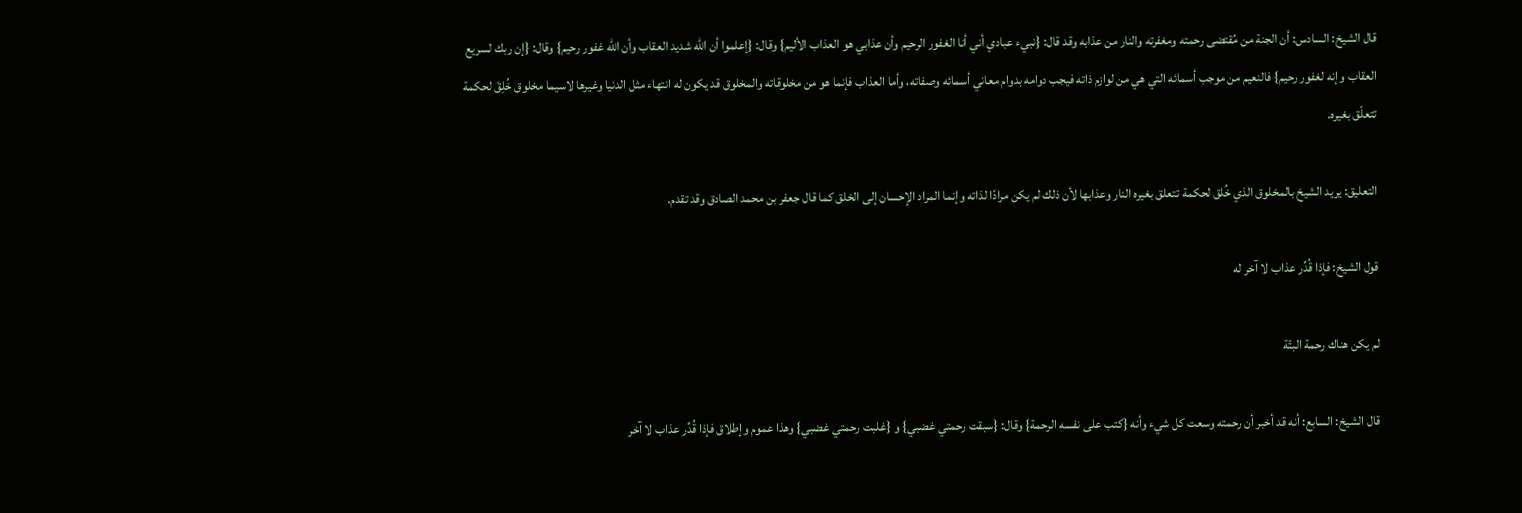قال الشيخ: السادس: أن الجنة من مُقتضى رحمته ومغفرته والنار من عذابه وقد قال: {نبيء عبادي أني أنا الغفور الرحيم وأن عذابي هو العذاب الأليم} وقال: {إعلموا أن الله شديد العقاب وأن الله غفور رحيم} وقال: {إن ربك لسريع العقاب وإنه لغفور رحيم} فالنعيم من موجب أسمائه التي هي من لوازم ذاته فيجب دوامه بدوام معاني أسمائه وصفاته، وأما العذاب فإنما هو من مخلوقاته والمخلوق قد يكون له انتهاء مثل الدنيا وغيرها لاسيما مخلوق خُلِقَ لحكمة تتعلّق بغيره.

التعليق: يريد الشيخ بالمخلوق الذي خُلق لحكمة تتعلق بغيره النار وعذابها لأن ذلك لم يكن مرادًا لذاته وإنما المراد الإحسان إلى الخلق كما قال جعفر بن محمد الصادق وقد تقدم.

قول الشيخ: فإذا قُدِّر عذاب لا آخر له

لم يكن هناك رحمة البتّة

قال الشيخ: السابع: أنه قد أخبر أن رحمته وسعت كل شيء وأنه {كتب على نفسه الرحمة} وقال: {سبقت رحمتي غضبي} و {غلبت رحمتي غضبي} وهذا عموم وإطلاق فإذا قُدِّر عذاب لا آخر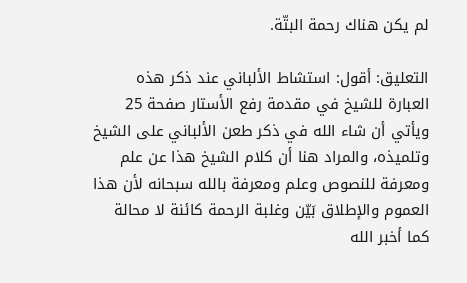لم يكن هناك رحمة البتّة.

التعليق: أقول: استشاط الألباني عند ذكر هذه العبارة للشيخ في مقدمة رفع الأستار صفحة 25 ويأتي أن شاء الله في ذكر طعن الألباني على الشيخ وتلميذه، والمراد هنا أن كلام الشيخ هذا عن علم ومعرفة للنصوص وعلم ومعرفة بالله سبحانه لأن هذا العموم والإطلاق بَيّن وغلبة الرحمة كائنة لا محالة كما أخبر الله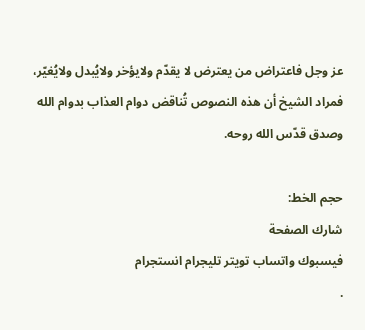عز وجل فاعتراض من يعترض لا يقدّم ولايؤخر ولايُبدل ولايُغيّر، فمراد الشيخ أن هذه النصوص تُناقض دوام العذاب بدوام الله وصدق قدّس الله روحه.

حجم الخط:
شارك الصفحة
فيسبوك واتساب تويتر تليجرام انستجرام
.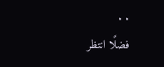. .
فضلًا انتظر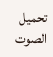تحميل الصوت